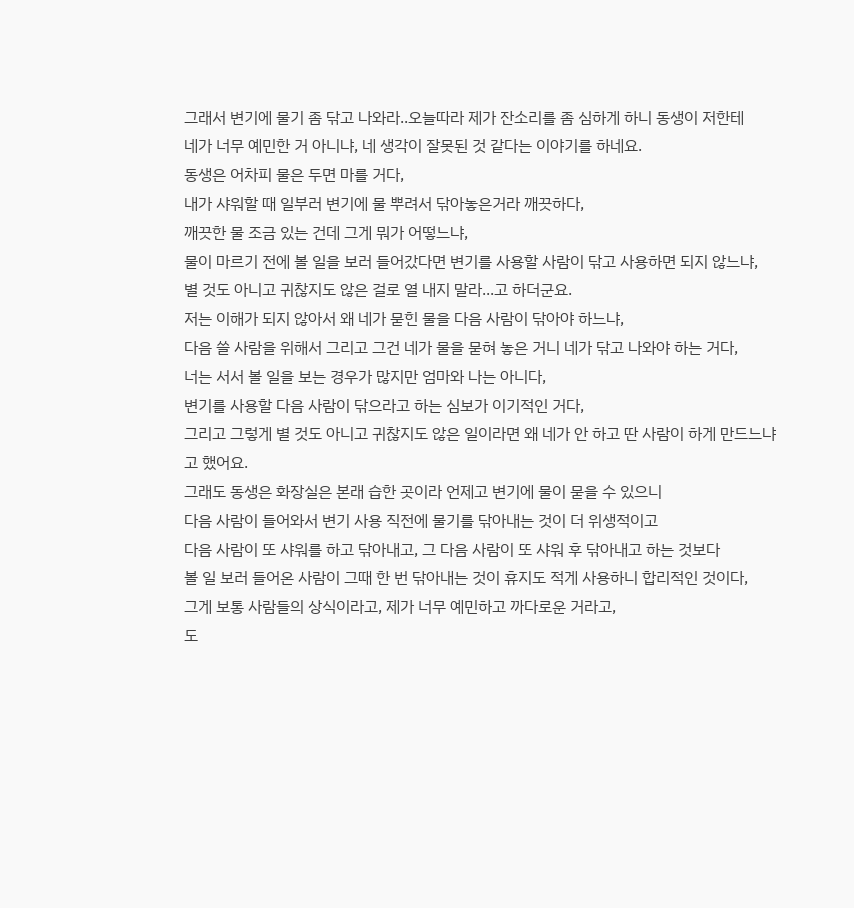그래서 변기에 물기 좀 닦고 나와라..오늘따라 제가 잔소리를 좀 심하게 하니 동생이 저한테
네가 너무 예민한 거 아니냐, 네 생각이 잘못된 것 같다는 이야기를 하네요.
동생은 어차피 물은 두면 마를 거다,
내가 샤워할 때 일부러 변기에 물 뿌려서 닦아놓은거라 깨끗하다,
깨끗한 물 조금 있는 건데 그게 뭐가 어떻느냐,
물이 마르기 전에 볼 일을 보러 들어갔다면 변기를 사용할 사람이 닦고 사용하면 되지 않느냐,
별 것도 아니고 귀찮지도 않은 걸로 열 내지 말라...고 하더군요.
저는 이해가 되지 않아서 왜 네가 묻힌 물을 다음 사람이 닦아야 하느냐,
다음 쓸 사람을 위해서 그리고 그건 네가 물을 묻혀 놓은 거니 네가 닦고 나와야 하는 거다,
너는 서서 볼 일을 보는 경우가 많지만 엄마와 나는 아니다,
변기를 사용할 다음 사람이 닦으라고 하는 심보가 이기적인 거다,
그리고 그렇게 별 것도 아니고 귀찮지도 않은 일이라면 왜 네가 안 하고 딴 사람이 하게 만드느냐고 했어요.
그래도 동생은 화장실은 본래 습한 곳이라 언제고 변기에 물이 묻을 수 있으니
다음 사람이 들어와서 변기 사용 직전에 물기를 닦아내는 것이 더 위생적이고
다음 사람이 또 샤워를 하고 닦아내고, 그 다음 사람이 또 샤워 후 닦아내고 하는 것보다
볼 일 보러 들어온 사람이 그때 한 번 닦아내는 것이 휴지도 적게 사용하니 합리적인 것이다,
그게 보통 사람들의 상식이라고, 제가 너무 예민하고 까다로운 거라고,
도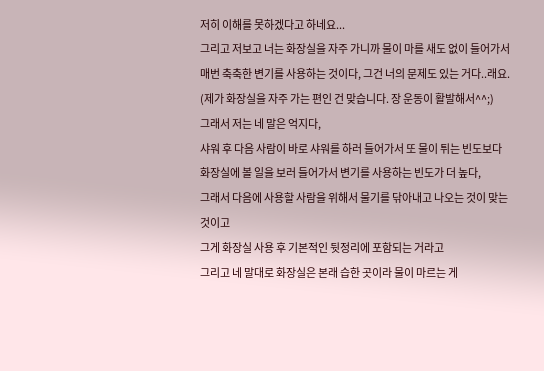저히 이해를 못하겠다고 하네요...
그리고 저보고 너는 화장실을 자주 가니까 물이 마를 새도 없이 들어가서 매번 축축한 변기를 사용하는 것이다, 그건 너의 문제도 있는 거다..래요. (제가 화장실을 자주 가는 편인 건 맞습니다. 장 운동이 활발해서^^;)
그래서 저는 네 말은 억지다,
샤워 후 다음 사람이 바로 샤워를 하러 들어가서 또 물이 튀는 빈도보다
화장실에 볼 일을 보러 들어가서 변기를 사용하는 빈도가 더 높다,
그래서 다음에 사용할 사람을 위해서 물기를 닦아내고 나오는 것이 맞는 것이고
그게 화장실 사용 후 기본적인 뒷정리에 포함되는 거라고
그리고 네 말대로 화장실은 본래 습한 곳이라 물이 마르는 게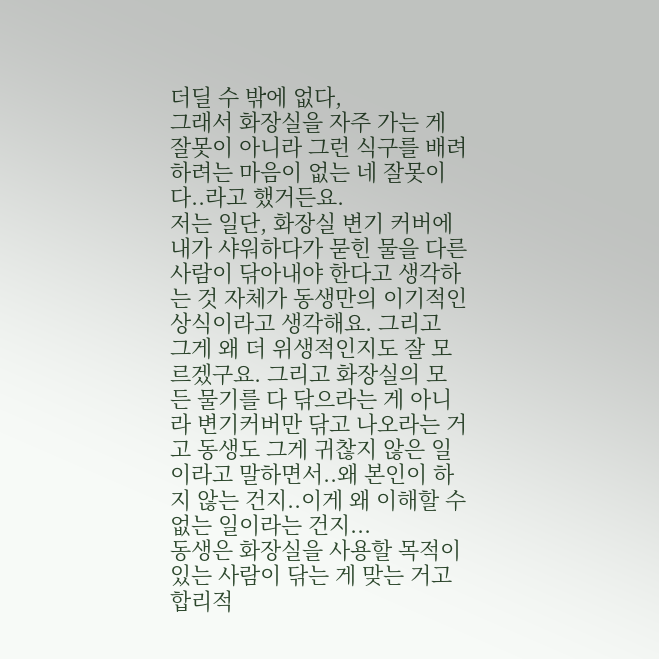더딜 수 밖에 없다,
그래서 화장실을 자주 가는 게 잘못이 아니라 그런 식구를 배려하려는 마음이 없는 네 잘못이다..라고 했거든요.
저는 일단, 화장실 변기 커버에 내가 샤워하다가 묻힌 물을 다른 사람이 닦아내야 한다고 생각하는 것 자체가 동생만의 이기적인 상식이라고 생각해요. 그리고 그게 왜 더 위생적인지도 잘 모르겠구요. 그리고 화장실의 모든 물기를 다 닦으라는 게 아니라 변기커버만 닦고 나오라는 거고 동생도 그게 귀찮지 않은 일이라고 말하면서..왜 본인이 하지 않는 건지..이게 왜 이해할 수 없는 일이라는 건지...
동생은 화장실을 사용할 목적이 있는 사람이 닦는 게 맞는 거고 합리적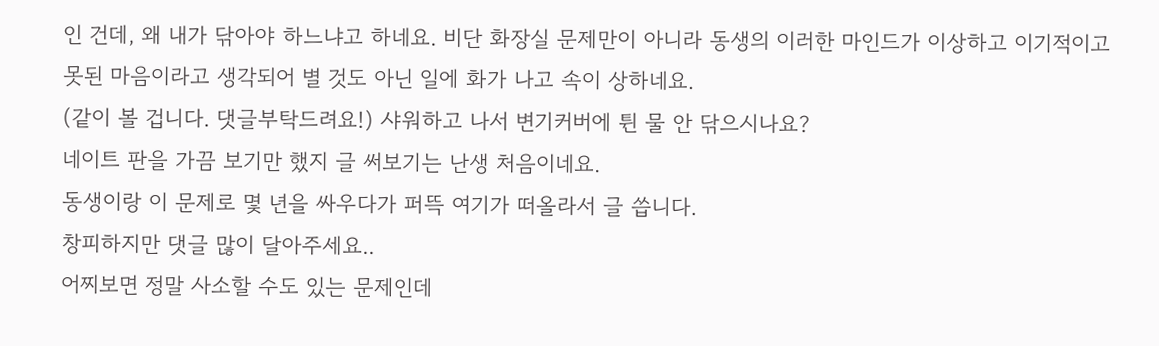인 건데, 왜 내가 닦아야 하느냐고 하네요. 비단 화장실 문제만이 아니라 동생의 이러한 마인드가 이상하고 이기적이고 못된 마음이라고 생각되어 별 것도 아닌 일에 화가 나고 속이 상하네요.
(같이 볼 겁니다. 댓글부탁드려요!) 샤워하고 나서 변기커버에 튄 물 안 닦으시나요?
네이트 판을 가끔 보기만 했지 글 써보기는 난생 처음이네요.
동생이랑 이 문제로 몇 년을 싸우다가 퍼뜩 여기가 떠올라서 글 씁니다.
창피하지만 댓글 많이 달아주세요..
어찌보면 정말 사소할 수도 있는 문제인데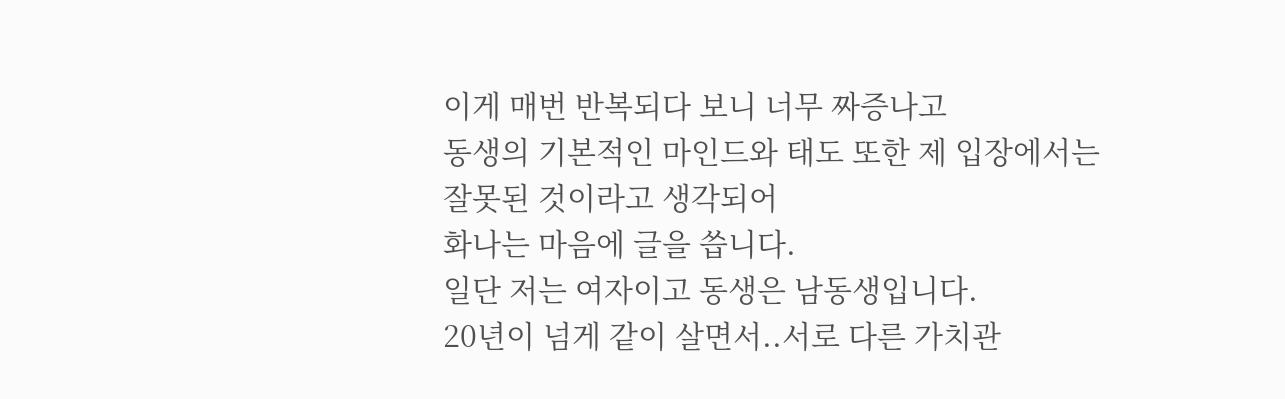이게 매번 반복되다 보니 너무 짜증나고
동생의 기본적인 마인드와 태도 또한 제 입장에서는 잘못된 것이라고 생각되어
화나는 마음에 글을 씁니다.
일단 저는 여자이고 동생은 남동생입니다.
20년이 넘게 같이 살면서..서로 다른 가치관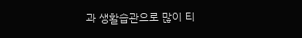과 생활습관으로 많이 티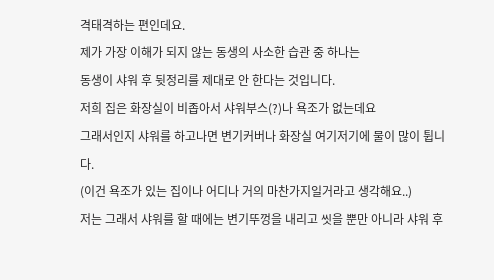격태격하는 편인데요.
제가 가장 이해가 되지 않는 동생의 사소한 습관 중 하나는
동생이 샤워 후 뒷정리를 제대로 안 한다는 것입니다.
저희 집은 화장실이 비좁아서 샤워부스(?)나 욕조가 없는데요
그래서인지 샤워를 하고나면 변기커버나 화장실 여기저기에 물이 많이 튑니다.
(이건 욕조가 있는 집이나 어디나 거의 마찬가지일거라고 생각해요..)
저는 그래서 샤워를 할 때에는 변기뚜껑을 내리고 씻을 뿐만 아니라 샤워 후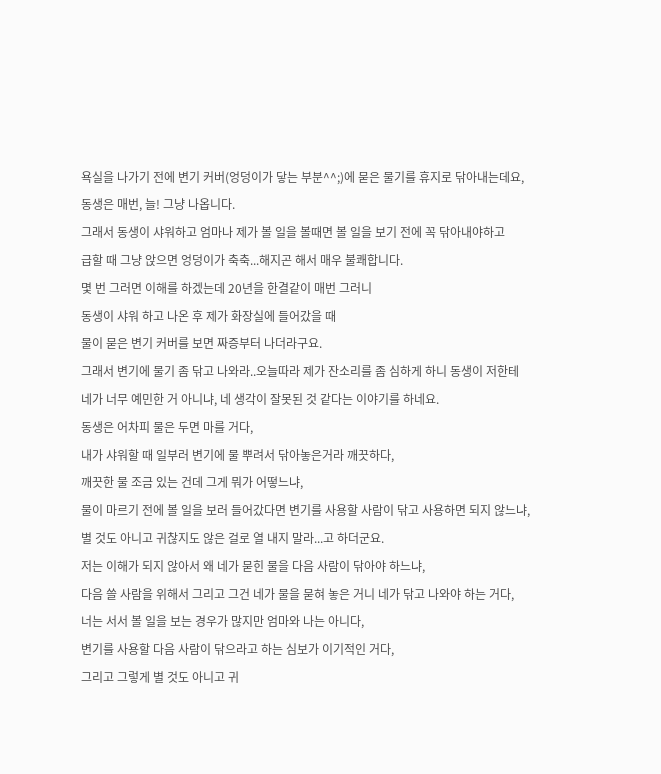욕실을 나가기 전에 변기 커버(엉덩이가 닿는 부분^^;)에 묻은 물기를 휴지로 닦아내는데요,
동생은 매번, 늘! 그냥 나옵니다.
그래서 동생이 샤워하고 엄마나 제가 볼 일을 볼때면 볼 일을 보기 전에 꼭 닦아내야하고
급할 때 그냥 앉으면 엉덩이가 축축...해지곤 해서 매우 불쾌합니다.
몇 번 그러면 이해를 하겠는데 20년을 한결같이 매번 그러니
동생이 샤워 하고 나온 후 제가 화장실에 들어갔을 때
물이 묻은 변기 커버를 보면 짜증부터 나더라구요.
그래서 변기에 물기 좀 닦고 나와라..오늘따라 제가 잔소리를 좀 심하게 하니 동생이 저한테
네가 너무 예민한 거 아니냐, 네 생각이 잘못된 것 같다는 이야기를 하네요.
동생은 어차피 물은 두면 마를 거다,
내가 샤워할 때 일부러 변기에 물 뿌려서 닦아놓은거라 깨끗하다,
깨끗한 물 조금 있는 건데 그게 뭐가 어떻느냐,
물이 마르기 전에 볼 일을 보러 들어갔다면 변기를 사용할 사람이 닦고 사용하면 되지 않느냐,
별 것도 아니고 귀찮지도 않은 걸로 열 내지 말라...고 하더군요.
저는 이해가 되지 않아서 왜 네가 묻힌 물을 다음 사람이 닦아야 하느냐,
다음 쓸 사람을 위해서 그리고 그건 네가 물을 묻혀 놓은 거니 네가 닦고 나와야 하는 거다,
너는 서서 볼 일을 보는 경우가 많지만 엄마와 나는 아니다,
변기를 사용할 다음 사람이 닦으라고 하는 심보가 이기적인 거다,
그리고 그렇게 별 것도 아니고 귀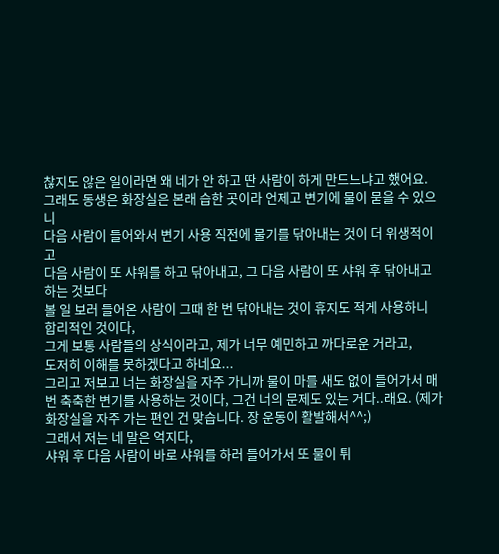찮지도 않은 일이라면 왜 네가 안 하고 딴 사람이 하게 만드느냐고 했어요.
그래도 동생은 화장실은 본래 습한 곳이라 언제고 변기에 물이 묻을 수 있으니
다음 사람이 들어와서 변기 사용 직전에 물기를 닦아내는 것이 더 위생적이고
다음 사람이 또 샤워를 하고 닦아내고, 그 다음 사람이 또 샤워 후 닦아내고 하는 것보다
볼 일 보러 들어온 사람이 그때 한 번 닦아내는 것이 휴지도 적게 사용하니 합리적인 것이다,
그게 보통 사람들의 상식이라고, 제가 너무 예민하고 까다로운 거라고,
도저히 이해를 못하겠다고 하네요...
그리고 저보고 너는 화장실을 자주 가니까 물이 마를 새도 없이 들어가서 매번 축축한 변기를 사용하는 것이다, 그건 너의 문제도 있는 거다..래요. (제가 화장실을 자주 가는 편인 건 맞습니다. 장 운동이 활발해서^^;)
그래서 저는 네 말은 억지다,
샤워 후 다음 사람이 바로 샤워를 하러 들어가서 또 물이 튀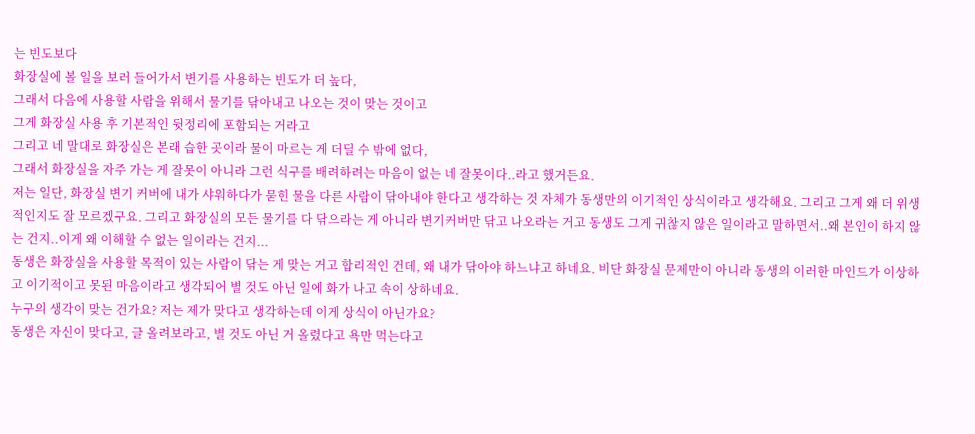는 빈도보다
화장실에 볼 일을 보러 들어가서 변기를 사용하는 빈도가 더 높다,
그래서 다음에 사용할 사람을 위해서 물기를 닦아내고 나오는 것이 맞는 것이고
그게 화장실 사용 후 기본적인 뒷정리에 포함되는 거라고
그리고 네 말대로 화장실은 본래 습한 곳이라 물이 마르는 게 더딜 수 밖에 없다,
그래서 화장실을 자주 가는 게 잘못이 아니라 그런 식구를 배려하려는 마음이 없는 네 잘못이다..라고 했거든요.
저는 일단, 화장실 변기 커버에 내가 샤워하다가 묻힌 물을 다른 사람이 닦아내야 한다고 생각하는 것 자체가 동생만의 이기적인 상식이라고 생각해요. 그리고 그게 왜 더 위생적인지도 잘 모르겠구요. 그리고 화장실의 모든 물기를 다 닦으라는 게 아니라 변기커버만 닦고 나오라는 거고 동생도 그게 귀찮지 않은 일이라고 말하면서..왜 본인이 하지 않는 건지..이게 왜 이해할 수 없는 일이라는 건지...
동생은 화장실을 사용할 목적이 있는 사람이 닦는 게 맞는 거고 합리적인 건데, 왜 내가 닦아야 하느냐고 하네요. 비단 화장실 문제만이 아니라 동생의 이러한 마인드가 이상하고 이기적이고 못된 마음이라고 생각되어 별 것도 아닌 일에 화가 나고 속이 상하네요.
누구의 생각이 맞는 건가요? 저는 제가 맞다고 생각하는데 이게 상식이 아닌가요?
동생은 자신이 맞다고, 글 올려보라고, 별 것도 아닌 거 올렸다고 욕만 먹는다고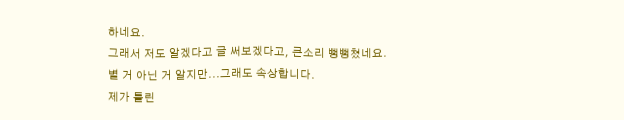하네요.
그래서 저도 알겠다고 글 써보겠다고, 큰소리 뻥뻥쳤네요.
별 거 아닌 거 알지만...그래도 속상합니다.
제가 틀린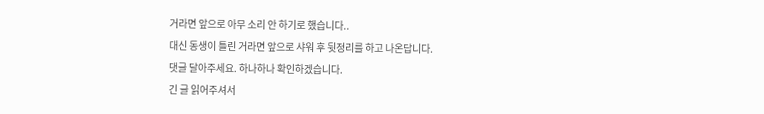거라면 앞으로 아무 소리 안 하기로 했습니다..
대신 동생이 틀린 거라면 앞으로 샤워 후 뒷정리를 하고 나온답니다.
댓글 달아주세요. 하나하나 확인하겠습니다.
긴 글 읽어주셔서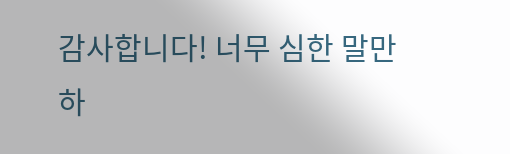감사합니다! 너무 심한 말만 하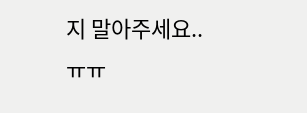지 말아주세요..ㅠㅠ